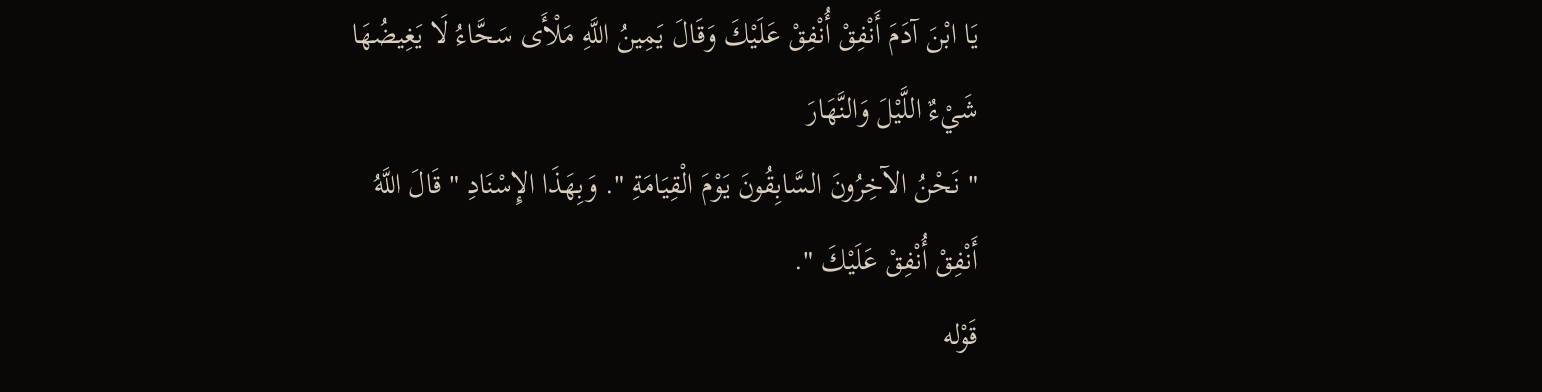يَا ابْنَ آدَمَ أَنْفِقْ أُنْفِقْ عَلَيْكَ وَقَالَ يَمِينُ اللَّهِ مَلْأَى سَحَّاءُ لَا يَغِيضُهَا شَيْءٌ اللَّيْلَ وَالنَّهَارَ
" نَحْنُ الآخِرُونَ السَّابِقُونَ يَوْمَ الْقِيَامَةِ ". وَبِهَذَا الإِسْنَادِ " قَالَ اللَّهُ أَنْفِقْ أُنْفِقْ عَلَيْكَ ".
قَوْله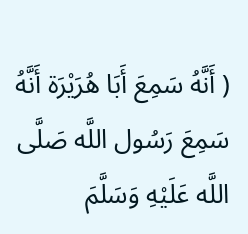( أَنَّهُ سَمِعَ أَبَا هُرَيْرَة أَنَّهُ سَمِعَ رَسُول اللَّه صَلَّى اللَّه عَلَيْهِ وَسَلَّمَ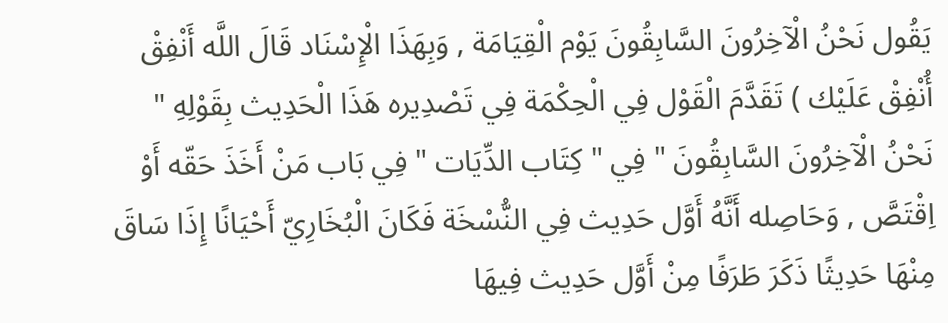يَقُول نَحْنُ الْآخِرُونَ السَّابِقُونَ يَوْم الْقِيَامَة , وَبِهَذَا الْإِسْنَاد قَالَ اللَّه أَنْفِقْ أُنْفِقْ عَلَيْك ) تَقَدَّمَ الْقَوْل فِي الْحِكْمَة فِي تَصْدِيره هَذَا الْحَدِيث بِقَوْلِهِ " نَحْنُ الْآخِرُونَ السَّابِقُونَ " فِي " كِتَاب الدِّيَات " فِي بَاب مَنْ أَخَذَ حَقّه أَوْ اِقْتَصَّ , وَحَاصِله أَنَّهُ أَوَّل حَدِيث فِي النُّسْخَة فَكَانَ الْبُخَارِيّ أَحْيَانًا إِذَا سَاقَ مِنْهَا حَدِيثًا ذَكَرَ طَرَفًا مِنْ أَوَّل حَدِيث فِيهَا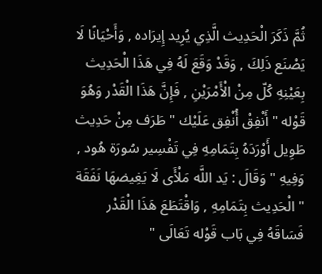ثُمَّ ذَكَرَ الْحَدِيث الَّذِي يُرِيد إِيرَاده , وَأَحْيَانًا لَا يَصْنَع ذَلِكَ , وَقَدْ وَقَعَ لَهُ فِي هَذَا الْحَدِيث بِعَيْنِهِ كُلّ مِنْ الْأَمْرَيْنِ , فَإِنَّ هَذَا الْقَدْر وَهُوَ قَوْله " أَنْفِقْ أُنْفِق عَلَيْك " طَرَف مِنْ حَدِيث طَوِيل أَوْرَدَهُ بِتَمَامِهِ فِي تَفْسِير سُورَة هُود , وَفِيهِ " وَقَالَ : يَد اللَّه مَلْأَى لَا يَغِيضهَا نَفَقَة " الْحَدِيث بِتَمَامِهِ , وَاقْتَطَعَ هَذَا الْقَدْر فَسَاقَهُ فِي بَاب قَوْله تَعَالَى "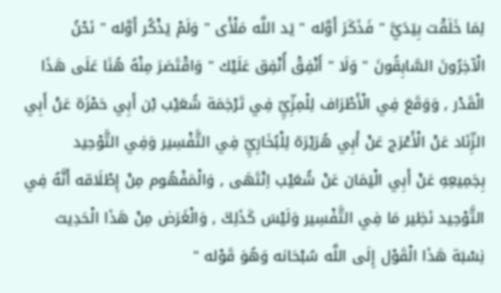لِمَا خَلَقْت بِيَدَيَّ " فَذَكَرَ أَوَّله " يَد اللَّه مَلْأَى " وَلَمْ يَذْكُر أَوَّله " نَحْنُ الْآخِرُونَ السَّابِقُونَ " وَلَا " أَنْفِقْ أُنْفِق عَلَيْك " وَاقْتَصَرَ مِنْهُ هُنَا عَلَى هَذَا الْقَدْر , وَوَقَعَ فِي الْأَطْرَاف لِلْمِزِّيِّ فِي تَرْجَمَة شُعَيْب بْن أَبِي حَمْزَة عَنْ أَبِي الزِّنَاد عَنْ الْأَعْرَج عَنْ أَبِي هُرَيْرَة لِلْبُخَارِيِّ فِي التَّفْسِير وَفِي التَّوْحِيد بِجَمِيعِهِ عَنْ أَبِي الْيَمَان عَنْ شُعَيْب اِنْتَهَى , وَالْمَفْهُوم مِنْ إِطْلَاقه أَنَّهُ فِي التَّوْحِيد نَظِير مَا فِي التَّفْسِير وَلَيْسَ كَذَلِكَ , وَالْغَرَض مِنْ هَذَا الْحَدِيث نِسْبَة هَذَا الْقَوْل إِلَى اللَّه سُبْحَانه وَهُوَ قَوْله "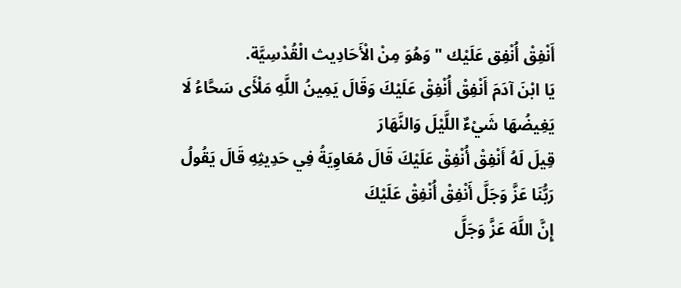أَنْفِقْ أُنْفِق عَلَيْك " وَهُوَ مِنْ الْأَحَادِيث الْقُدْسِيَّة.
يَا ابْنَ آدَمَ أَنْفِقْ أُنْفِقْ عَلَيْكَ وَقَالَ يَمِينُ اللَّهِ مَلْأَى سَحَّاءُ لَا يَغِيضُهَا شَيْءٌ اللَّيْلَ وَالنَّهَارَ
قِيلَ لَهُ أَنْفِقْ أُنْفِقْ عَلَيْكَ قَالَ مُعَاوِيَةُ فِي حَدِيثِهِ قَالَ يَقُولُ رَبُّنَا عَزَّ وَجَلَّ أَنْفِقْ أُنْفِقْ عَلَيْكَ
إِنَّ اللَّهَ عَزَّ وَجَلَّ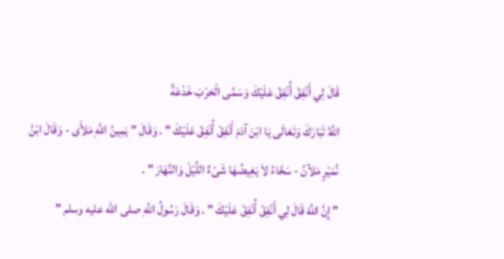قَالَ لِي أَنْفِقْ أُنْفِقْ عَلَيْكَ وَسَمَّى الْحَرْبَ خَدْعَةً
اللَّهُ تَبَارَكَ وَتَعَالَى يَا ابْنَ آدَمَ أَنْفِقْ أُنْفِقْ عَلَيْكَ " . وَقَالَ " يَمِينُ اللَّهِ مَلأَى - وَقَالَ ابْنُ نُمَيْرٍ مَلآنُ - سَحَّاءُ لاَ يَغِيضُهَا شَىْءٌ اللَّيْلَ وَالنَّهَارَ " .
" إِنَّ اللَّهَ قَالَ لِي أَنْفِقْ أُنْفِقْ عَلَيْكَ " . وَقَالَ رَسُولُ اللَّهِ صلى الله عليه وسلم "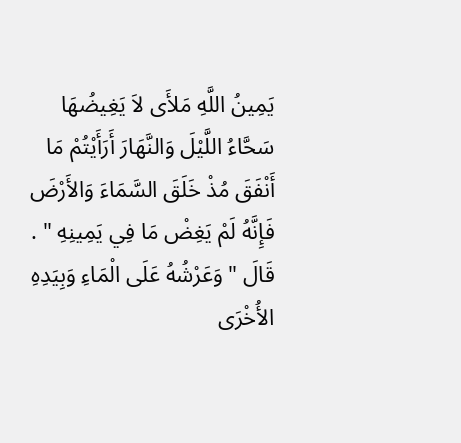يَمِينُ اللَّهِ مَلأَى لاَ يَغِيضُهَا سَحَّاءُ اللَّيْلَ وَالنَّهَارَ أَرَأَيْتُمْ مَا أَنْفَقَ مُذْ خَلَقَ السَّمَاءَ وَالأَرْضَ فَإِنَّهُ لَمْ يَغِضْ مَا فِي يَمِينِهِ " . قَالَ " وَعَرْشُهُ عَلَى الْمَاءِ وَبِيَدِهِ الأُخْرَى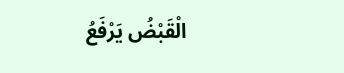الْقَبْضُ يَرْفَعُ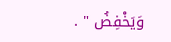وَيَخْفِضُ " .